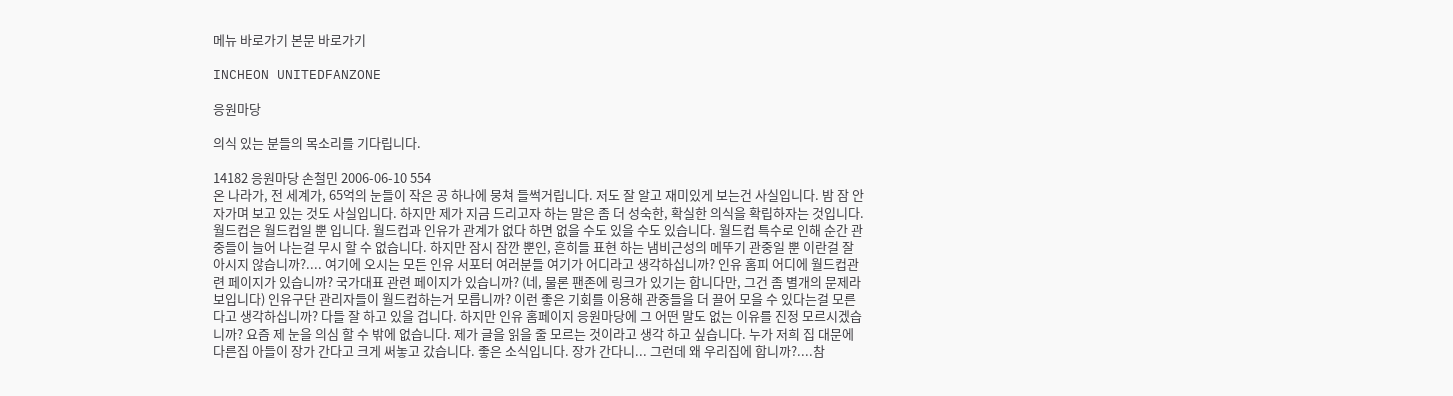메뉴 바로가기 본문 바로가기

INCHEON UNITEDFANZONE

응원마당

의식 있는 분들의 목소리를 기다립니다.

14182 응원마당 손철민 2006-06-10 554
온 나라가, 전 세계가, 65억의 눈들이 작은 공 하나에 뭉쳐 들썩거립니다. 저도 잘 알고 재미있게 보는건 사실입니다. 밤 잠 안자가며 보고 있는 것도 사실입니다. 하지만 제가 지금 드리고자 하는 말은 좀 더 성숙한, 확실한 의식을 확립하자는 것입니다. 월드컵은 월드컵일 뿐 입니다. 월드컵과 인유가 관계가 없다 하면 없을 수도 있을 수도 있습니다. 월드컵 특수로 인해 순간 관중들이 늘어 나는걸 무시 할 수 없습니다. 하지만 잠시 잠깐 뿐인, 흔히들 표현 하는 냄비근성의 메뚜기 관중일 뿐 이란걸 잘 아시지 않습니까?.... 여기에 오시는 모든 인유 서포터 여러분들 여기가 어디라고 생각하십니까? 인유 홈피 어디에 월드컵관련 페이지가 있습니까? 국가대표 관련 페이지가 있습니까? (네, 물론 팬존에 링크가 있기는 합니다만, 그건 좀 별개의 문제라 보입니다) 인유구단 관리자들이 월드컵하는거 모릅니까? 이런 좋은 기회를 이용해 관중들을 더 끌어 모을 수 있다는걸 모른다고 생각하십니까? 다들 잘 하고 있을 겁니다. 하지만 인유 홈페이지 응원마당에 그 어떤 말도 없는 이유를 진정 모르시겠습니까? 요즘 제 눈을 의심 할 수 밖에 없습니다. 제가 글을 읽을 줄 모르는 것이라고 생각 하고 싶습니다. 누가 저희 집 대문에 다른집 아들이 장가 간다고 크게 써놓고 갔습니다. 좋은 소식입니다. 장가 간다니... 그런데 왜 우리집에 합니까?....참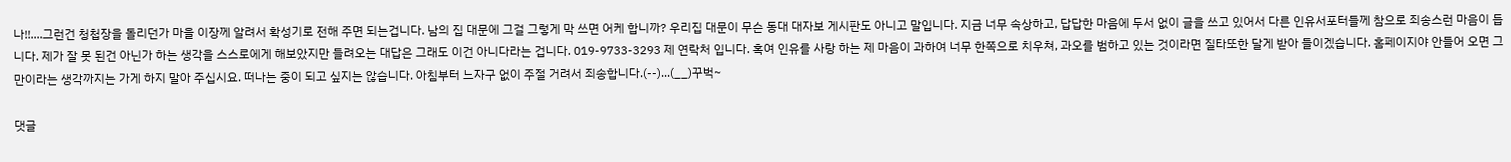나!!....그런건 청첩장을 돌리던가 마을 이장께 알려서 확성기로 전해 주면 되는겁니다. 남의 집 대문에 그걸 그렇게 막 쓰면 어케 합니까? 우리집 대문이 무슨 동대 대자보 게시판도 아니고 말입니다. 지금 너무 속상하고, 답답한 마음에 두서 없이 글을 쓰고 있어서 다른 인유서포터들께 참으로 죄송스런 마음이 듭니다. 제가 잘 못 된건 아닌가 하는 생각을 스스로에게 해보았지만 들려오는 대답은 그래도 이건 아니다라는 겁니다. 019-9733-3293 제 연락처 입니다. 혹여 인유를 사랑 하는 제 마음이 과하여 너무 한쪽으로 치우쳐, 과오를 범하고 있는 것이라면 질타또한 달게 받아 들이겠습니다. 홈페이지야 안들어 오면 그만이라는 생각까지는 가게 하지 말아 주십시요. 떠나는 중이 되고 싶지는 않습니다. 아침부터 느자구 없이 주절 거려서 죄송합니다.(--)...(__)꾸벅~

댓글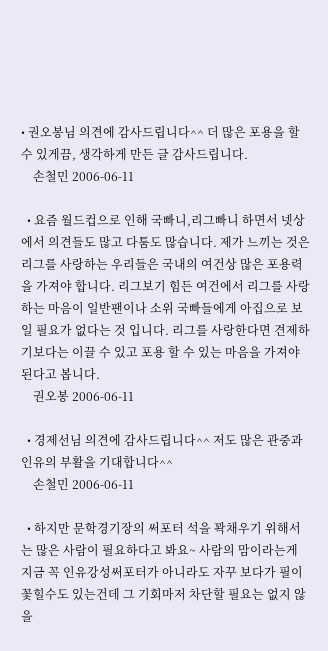• 권오봉님 의견에 감사드립니다^^ 더 많은 포용을 할 수 있게끔, 생각하게 만든 글 감사드립니다.
    손철민 2006-06-11

  • 요즘 월드컵으로 인해 국빠니,리그빠니 하면서 넷상에서 의견들도 많고 다툼도 많습니다. 제가 느끼는 것은 리그를 사랑하는 우리들은 국내의 여건상 많은 포용력을 가져야 합니다. 리그보기 힘든 여건에서 리그를 사랑하는 마음이 일반팬이나 소위 국빠들에게 아집으로 보일 필요가 없다는 것 입니다. 리그를 사랑한다면 견제하기보다는 이끌 수 있고 포용 할 수 있는 마음을 가져야 된다고 봅니다.
    권오봉 2006-06-11

  • 경제선님 의견에 감사드립니다^^ 저도 많은 관중과 인유의 부활을 기대합니다^^
    손철민 2006-06-11

  • 하지만 문학경기장의 써포터 석을 꽉채우기 위해서는 많은 사람이 필요하다고 봐요~ 사람의 맘이라는게 지금 꼭 인유강성써포터가 아니라도 자꾸 보다가 필이 꽃힐수도 있는건데 그 기회마저 차단할 필요는 없지 않을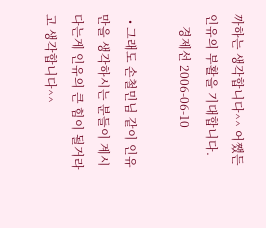까하는 생각합니다^^ 어쨌든 인유의 부활을 기대합니다.
    경제선 2006-06-10

  • 그래도 손철민님 같이 인유만을 생각하시는 분들이 계시다는게 인유의 큰 힘이 될거라고 생각합니다^^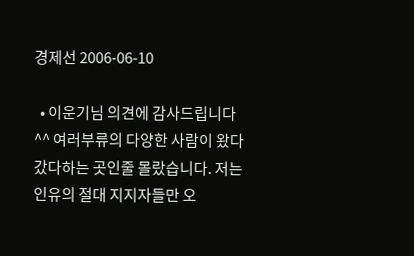경제선 2006-06-10

  • 이운기님 의견에 감사드립니다^^ 여러부류의 다양한 사람이 왔다 갔다하는 곳인줄 몰랐습니다. 저는 인유의 절대 지지자들만 오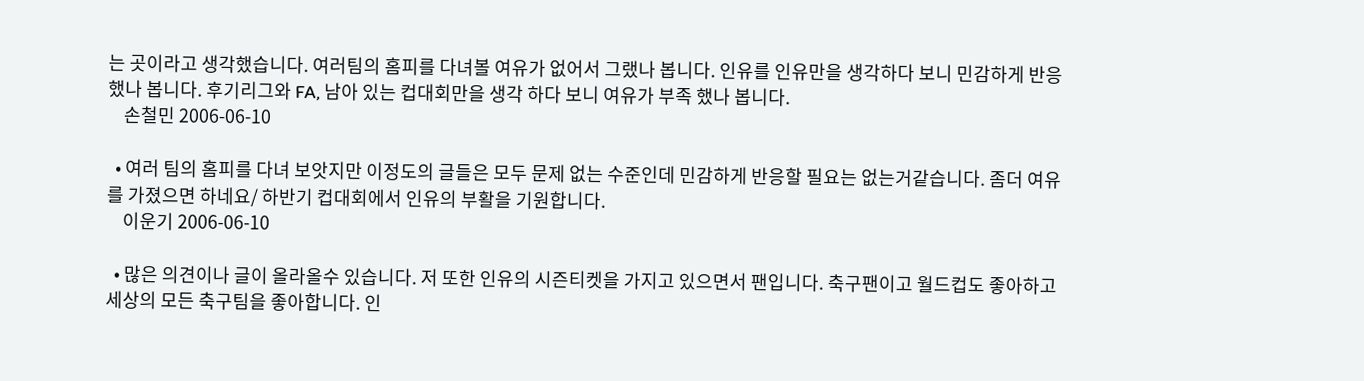는 곳이라고 생각했습니다. 여러팀의 홈피를 다녀볼 여유가 없어서 그랬나 봅니다. 인유를 인유만을 생각하다 보니 민감하게 반응했나 봅니다. 후기리그와 FA, 남아 있는 컵대회만을 생각 하다 보니 여유가 부족 했나 봅니다.
    손철민 2006-06-10

  • 여러 팀의 홈피를 다녀 보앗지만 이정도의 글들은 모두 문제 없는 수준인데 민감하게 반응할 필요는 없는거같습니다. 좀더 여유를 가졌으면 하네요/ 하반기 컵대회에서 인유의 부활을 기원합니다.
    이운기 2006-06-10

  • 많은 의견이나 글이 올라올수 있습니다. 저 또한 인유의 시즌티켓을 가지고 있으면서 팬입니다. 축구팬이고 월드컵도 좋아하고 세상의 모든 축구팀을 좋아합니다. 인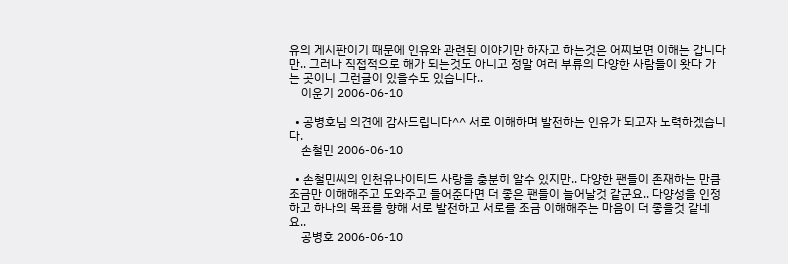유의 게시판이기 때문에 인유와 관련된 이야기만 하자고 하는것은 어찌보면 이해는 갑니다만.. 그러나 직접적으로 해가 되는것도 아니고 정말 여러 부류의 다양한 사람들이 왓다 가는 곳이니 그런글이 있을수도 있습니다..
    이운기 2006-06-10

  • 공병호님 의견에 감사드립니다^^ 서로 이해하며 발전하는 인유가 되고자 노력하겠습니다.
    손철민 2006-06-10

  • 손철민씨의 인천유나이티드 사랑을 충분히 알수 있지만.. 다양한 팬들이 존재하는 만큼 조금만 이해해주고 도와주고 들어준다면 더 좋은 팬들이 늘어날것 같군요.. 다양성을 인정하고 하나의 목표를 향해 서로 발전하고 서로를 조금 이해해주는 마음이 더 좋을것 같네요..
    공병호 2006-06-10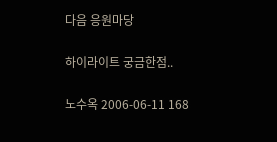다음 응원마당

하이라이트 궁금한점..

노수옥 2006-06-11 168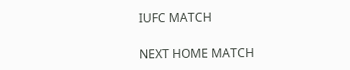IUFC MATCH

NEXT HOME MATCH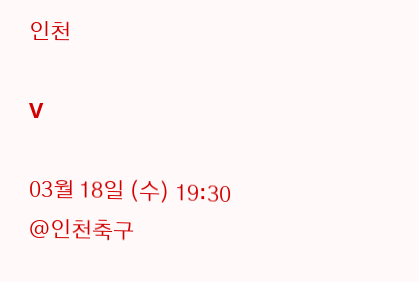인천

V

03월 18일 (수) 19:30
@인천축구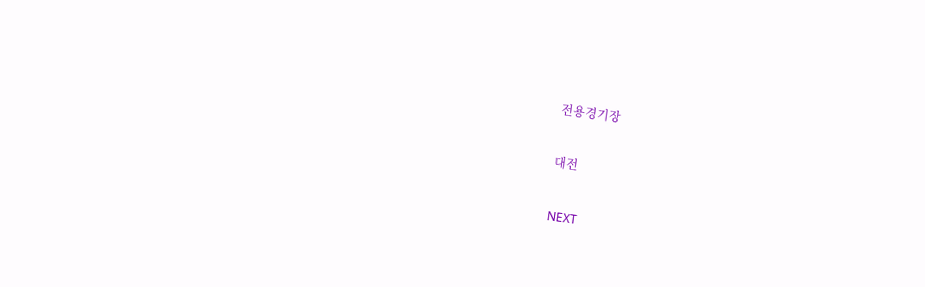전용경기장

대전

NEXT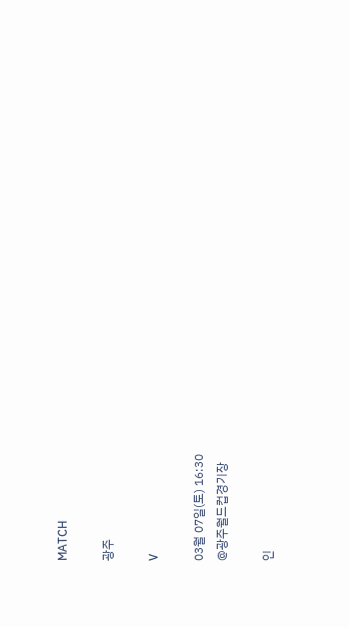MATCH

광주

V

03월 07일(토) 16:30
@광주월드컵경기장

인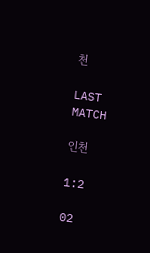천

LAST MATCH

인천

1:2

02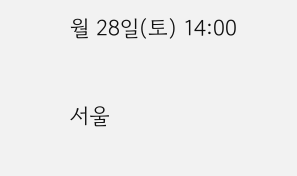월 28일(토) 14:00

서울